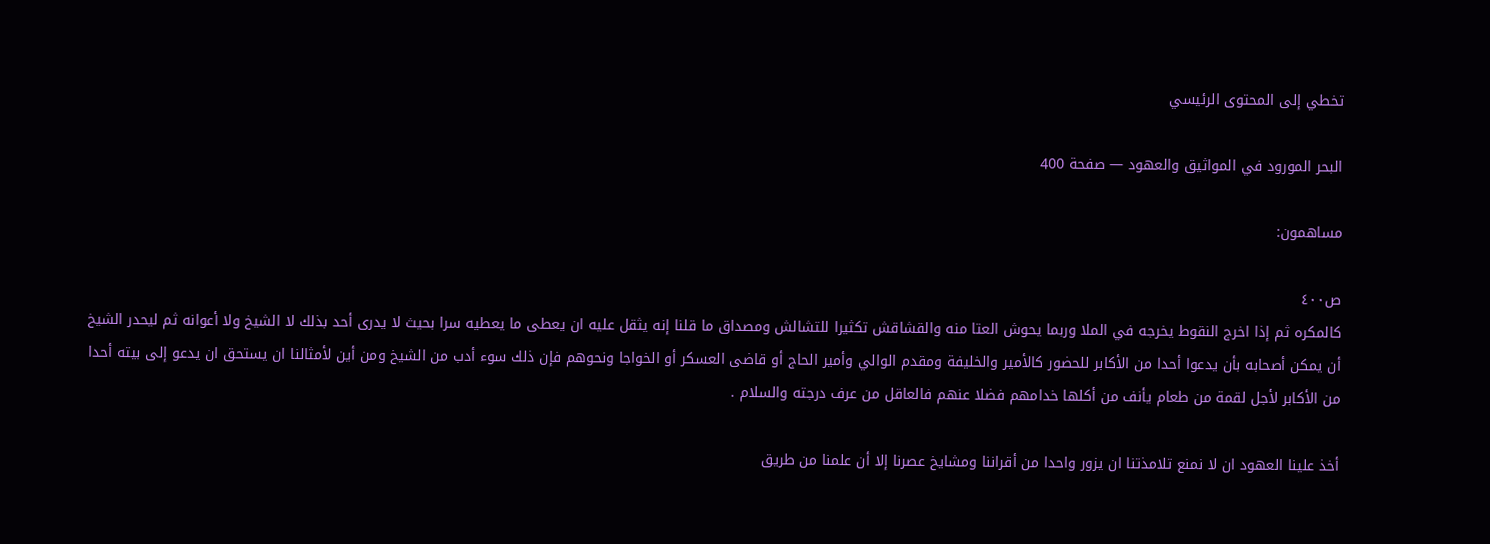تخطي إلى المحتوى الرئيسي

البحر المورود في المواثيق والعهود — صفحة 400

مساهمون:

ص٤٠٠
كالمكره ثم إذا اخرج النقوط يخرجه في الملا وربما يحوش العتا منه والقشاقش تكثيرا للتشالش ومصداق ما قلنا إنه يثقل عليه ان يعطى ما يعطيه سرا بحيث لا يدرى أحد بذلك لا الشيخ ولا أعوانه ثم ليحدر الشيخ أن يمكن أصحابه بأن يدعوا أحدا من الأكابر للحضور كالأمير والخليفة ومقدم الوالي وأمير الحاج أو قاضى العسكر أو الخواجا ونحوهم فإن ذلك سوء أدب من الشيخ ومن أين لأمثالنا ان يستحق ان يدعو إلى بيته أحدا من الأكابر لأجل لقمة من طعام يأنف من أكلها خدامهم فضلا عنهم فالعاقل من عرف درجته والسلام .

أخذ علينا العهود ان لا نمنع تلامذتنا ان يزور واحدا من أقراننا ومشايخ عصرنا إلا أن علمنا من طريق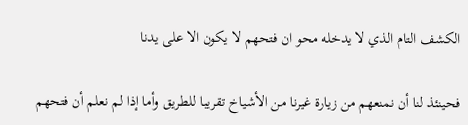الكشف التام الذي لا يدخله محو ان فتحهم لا يكون الا على يدنا

فحينئذ لنا أن نمنعهم من زيارة غيرنا من الأشياخ تقريبا للطريق وأما إذا لم نعلم أن فتحهم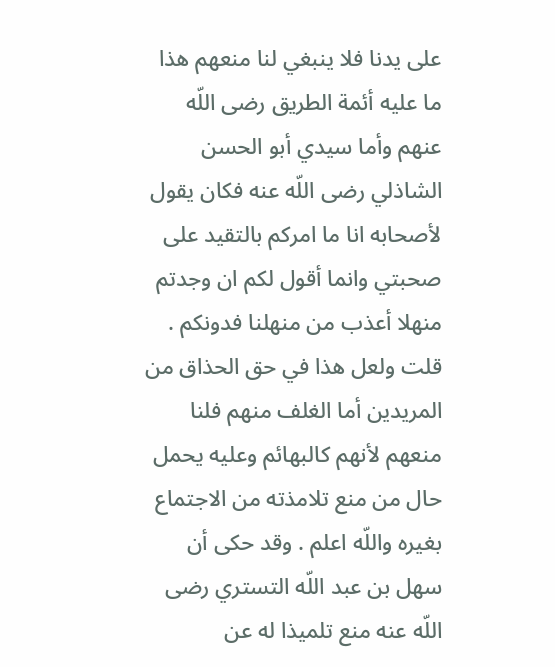على يدنا فلا ينبغي لنا منعهم هذا ما عليه أئمة الطريق رضى اللّه عنهم وأما سيدي أبو الحسن الشاذلي رضى اللّه عنه فكان يقول لأصحابه انا ما امركم بالتقيد على صحبتي وانما أقول لكم ان وجدتم منهلا أعذب من منهلنا فدونكم . قلت ولعل هذا في حق الحذاق من المريدين أما الغلف منهم فلنا منعهم لأنهم كالبهائم وعليه يحمل حال من منع تلامذته من الاجتماع بغيره واللّه اعلم . وقد حكى أن سهل بن عبد اللّه التستري رضى اللّه عنه منع تلميذا له عن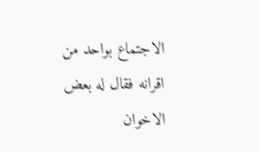الاجتماع بواحد من اقرانه فقال له بعض الاخوان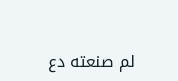لم صنعته دع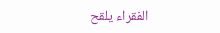الفقراء يلقح